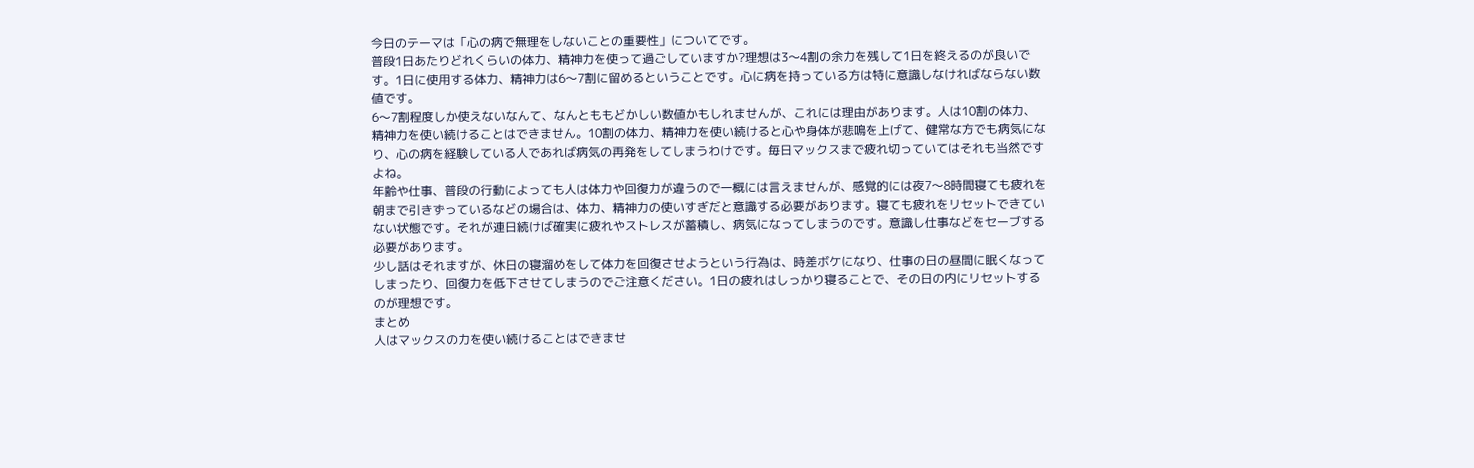今日のテーマは「心の病で無理をしないことの重要性」についてです。
普段1日あたりどれくらいの体力、精神力を使って過ごしていますか?理想は3〜4割の余力を残して1日を終えるのが良いです。1日に使用する体力、精神力は6〜7割に留めるということです。心に病を持っている方は特に意識しなければならない数値です。
6〜7割程度しか使えないなんて、なんとももどかしい数値かもしれませんが、これには理由があります。人は10割の体力、精神力を使い続けることはできません。10割の体力、精神力を使い続けると心や身体が悲鳴を上げて、健常な方でも病気になり、心の病を経験している人であれば病気の再発をしてしまうわけです。毎日マックスまで疲れ切っていてはそれも当然ですよね。
年齢や仕事、普段の行動によっても人は体力や回復力が違うので一概には言えませんが、感覚的には夜7〜8時間寝ても疲れを朝まで引きずっているなどの場合は、体力、精神力の使いすぎだと意識する必要があります。寝ても疲れをリセットできていない状態です。それが連日続けば確実に疲れやストレスが蓄積し、病気になってしまうのです。意識し仕事などをセーブする必要があります。
少し話はそれますが、休日の寝溜めをして体力を回復させようという行為は、時差ボケになり、仕事の日の昼間に眠くなってしまったり、回復力を低下させてしまうのでご注意ください。1日の疲れはしっかり寝ることで、その日の内にリセットするのが理想です。
まとめ
人はマックスの力を使い続けることはできませ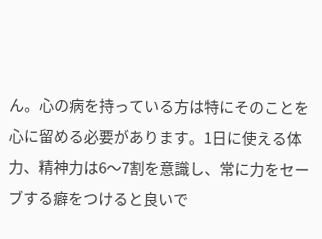ん。心の病を持っている方は特にそのことを心に留める必要があります。1日に使える体力、精神力は6〜7割を意識し、常に力をセーブする癖をつけると良いで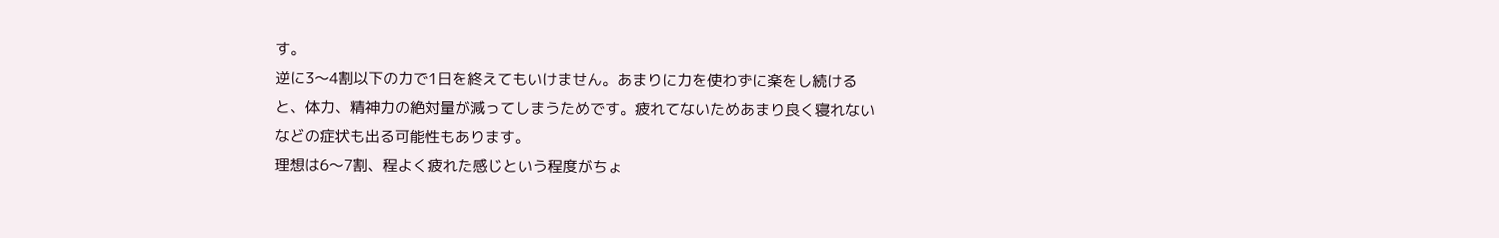す。
逆に3〜4割以下の力で1日を終えてもいけません。あまりに力を使わずに楽をし続けると、体力、精神力の絶対量が減ってしまうためです。疲れてないためあまり良く寝れないなどの症状も出る可能性もあります。
理想は6〜7割、程よく疲れた感じという程度がちょ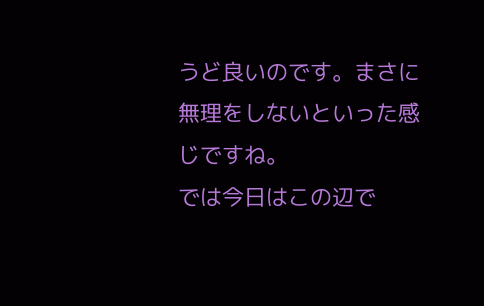うど良いのです。まさに無理をしないといった感じですね。
では今日はこの辺で